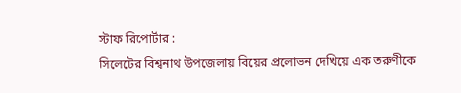স্টাফ রিপোর্টার :
সিলেটের বিশ্বনাথ উপজেলায় বিয়ের প্রলোভন দেখিয়ে এক তরুণীকে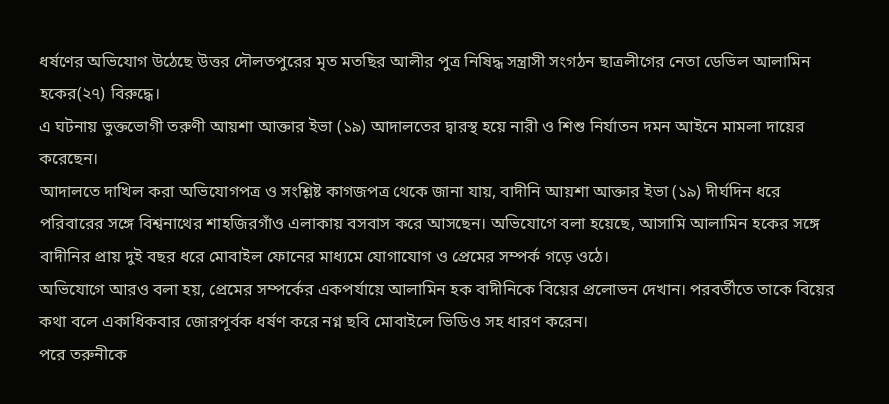ধর্ষণের অভিযোগ উঠেছে উত্তর দৌলতপুরের মৃত মতছির আলীর পুত্র নিষিদ্ধ সন্ত্রাসী সংগঠন ছাত্রলীগের নেতা ডেভিল আলামিন হকের(২৭) বিরুদ্ধে।
এ ঘটনায় ভুক্তভোগী তরুণী আয়শা আক্তার ইভা (১৯) আদালতের দ্বারস্থ হয়ে নারী ও শিশু নির্যাতন দমন আইনে মামলা দায়ের করেছেন।
আদালতে দাখিল করা অভিযোগপত্র ও সংশ্লিষ্ট কাগজপত্র থেকে জানা যায়, বাদীনি আয়শা আক্তার ইভা (১৯) দীর্ঘদিন ধরে পরিবারের সঙ্গে বিশ্বনাথের শাহজিরগাঁও এলাকায় বসবাস করে আসছেন। অভিযোগে বলা হয়েছে, আসামি আলামিন হকের সঙ্গে বাদীনির প্রায় দুই বছর ধরে মোবাইল ফোনের মাধ্যমে যোগাযোগ ও প্রেমের সম্পর্ক গড়ে ওঠে।
অভিযোগে আরও বলা হয়, প্রেমের সম্পর্কের একপর্যায়ে আলামিন হক বাদীনিকে বিয়ের প্রলোভন দেখান। পরবর্তীতে তাকে বিয়ের কথা বলে একাধিকবার জোরপূর্বক ধর্ষণ করে নগ্ন ছবি মোবাইলে ভিডিও সহ ধারণ করেন।
পরে তরুনীকে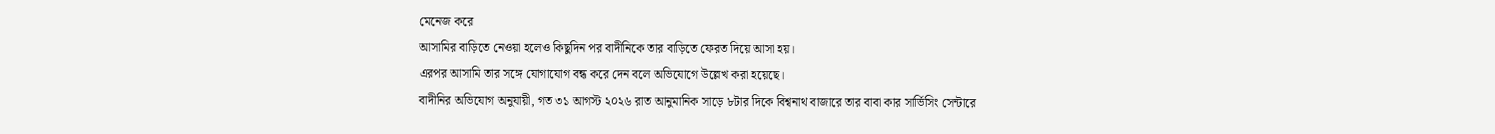মেনেজ করে
আসামির বাড়িতে নেওয়া হলেও কিছুদিন পর বাদীনিকে তার বাড়িতে ফেরত দিয়ে আসা হয়।
এরপর আসামি তার সঙ্গে যোগাযোগ বন্ধ করে দেন বলে অভিযোগে উল্লেখ করা হয়েছে।
বাদীনির অভিযোগ অনুযায়ী, গত ৩১ আগস্ট ২০২৬ রাত আনুমানিক সাড়ে ৮টার দিকে বিশ্বনাথ বাজারে তার বাবা কার সার্ভিসিং সেন্টারে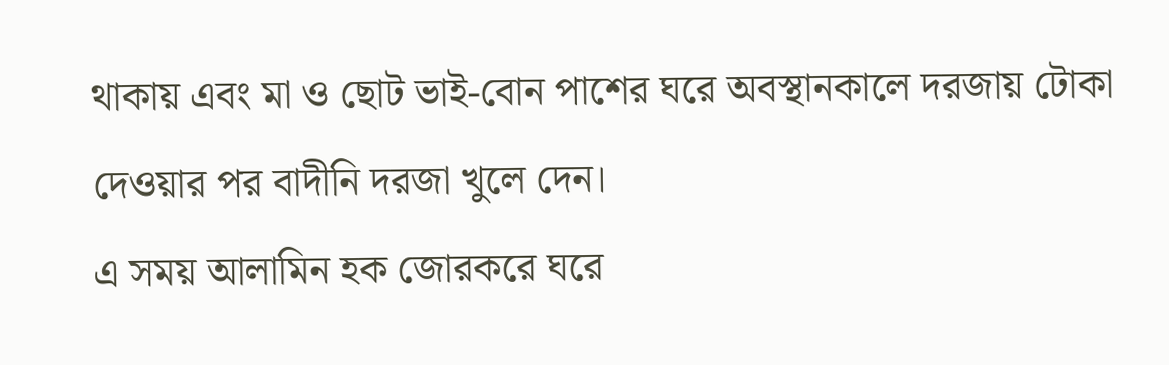থাকায় এবং মা ও ছোট ভাই-বোন পাশের ঘরে অবস্থানকালে দরজায় টোকা দেওয়ার পর বাদীনি দরজা খুলে দেন।
এ সময় আলামিন হক জোরকরে ঘরে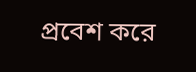প্রবেশ করে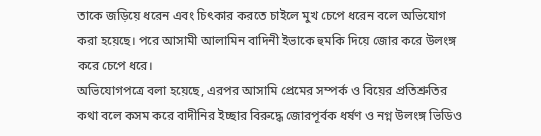তাকে জড়িয়ে ধরেন এবং চিৎকার করতে চাইলে মুখ চেপে ধরেন বলে অভিযোগ করা হয়েছে। পরে আসামী আলামিন বাদিনী ইভাকে হুমকি দিয়ে জোর করে উলংঙ্গ করে চেপে ধরে।
অভিযোগপত্রে বলা হয়েছে, এরপর আসামি প্রেমের সম্পর্ক ও বিয়ের প্রতিশ্রুতির কথা বলে কসম করে বাদীনির ইচ্ছার বিরুদ্ধে জোরপূর্বক ধর্ষণ ও নগ্ন উলংঙ্গ ভিডিও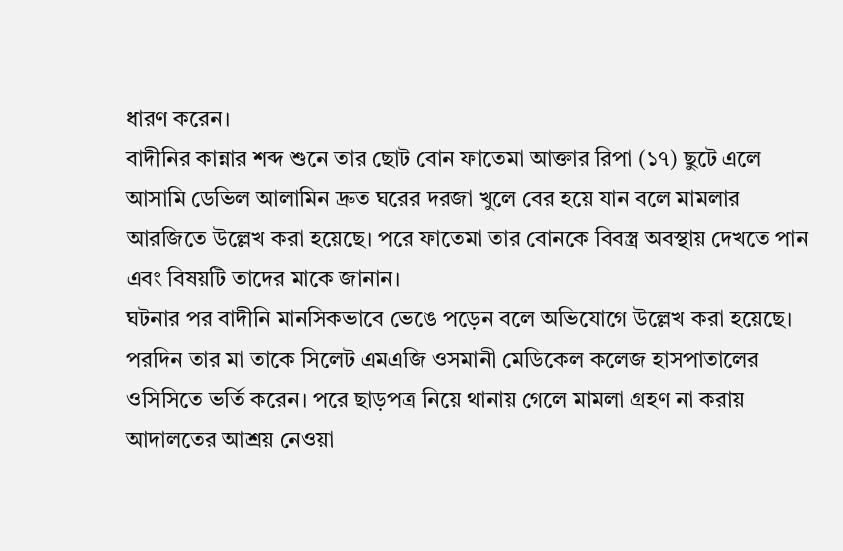ধারণ করেন।
বাদীনির কান্নার শব্দ শুনে তার ছোট বোন ফাতেমা আক্তার রিপা (১৭) ছুটে এলে আসামি ডেভিল আলামিন দ্রুত ঘরের দরজা খুলে বের হয়ে যান বলে মামলার আরজিতে উল্লেখ করা হয়েছে। পরে ফাতেমা তার বোনকে বিবস্ত্র অবস্থায় দেখতে পান এবং বিষয়টি তাদের মাকে জানান।
ঘটনার পর বাদীনি মানসিকভাবে ভেঙে পড়েন বলে অভিযোগে উল্লেখ করা হয়েছে।
পরদিন তার মা তাকে সিলেট এমএজি ওসমানী মেডিকেল কলেজ হাসপাতালের ওসিসিতে ভর্তি করেন। পরে ছাড়পত্র নিয়ে থানায় গেলে মামলা গ্রহণ না করায় আদালতের আশ্রয় নেওয়া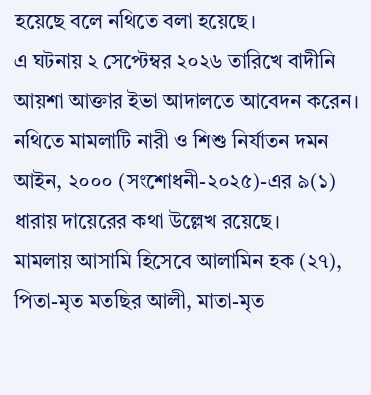হয়েছে বলে নথিতে বলা হয়েছে।
এ ঘটনায় ২ সেপ্টেম্বর ২০২৬ তারিখে বাদীনি আয়শা আক্তার ইভা আদালতে আবেদন করেন। নথিতে মামলাটি নারী ও শিশু নির্যাতন দমন আইন, ২০০০ (সংশোধনী-২০২৫)-এর ৯(১) ধারায় দায়েরের কথা উল্লেখ রয়েছে।
মামলায় আসামি হিসেবে আলামিন হক (২৭), পিতা-মৃত মতছির আলী, মাতা-মৃত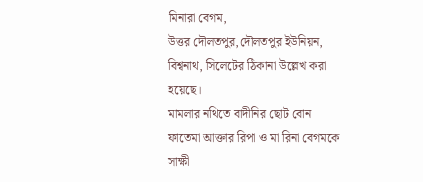মিনারা বেগম,
উত্তর দৌলতপুর,দৌলতপুর ইউনিয়ন, বিশ্বনাথ, সিলেটের ঠিকানা উল্লেখ করা হয়েছে।
মামলার নথিতে বাদীনির ছোট বোন ফাতেমা আক্তার রিপা ও মা রিনা বেগমকে সাক্ষী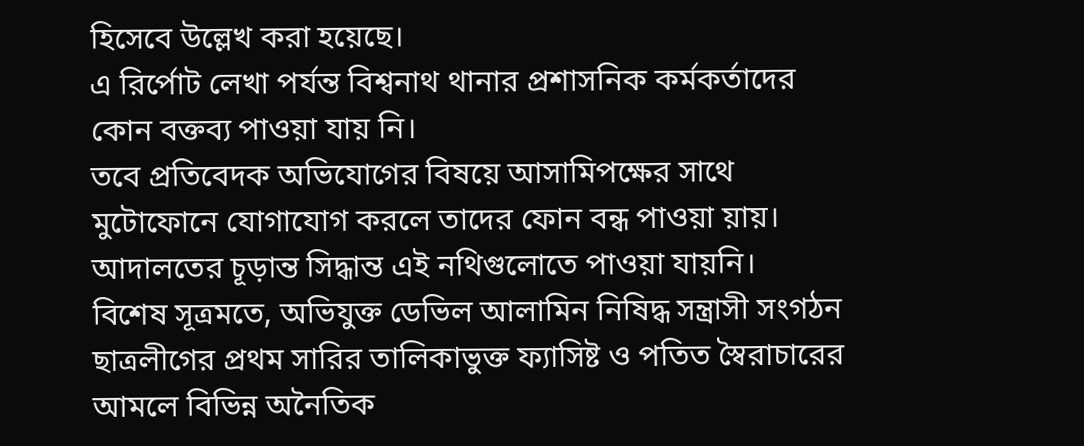হিসেবে উল্লেখ করা হয়েছে।
এ রির্পোট লেখা পর্যন্ত বিশ্বনাথ থানার প্রশাসনিক কর্মকর্তাদের কোন বক্তব্য পাওয়া যায় নি।
তবে প্রতিবেদক অভিযোগের বিষয়ে আসামিপক্ষের সাথে মুটোফোনে যোগাযোগ করলে তাদের ফোন বন্ধ পাওয়া য়ায়। আদালতের চূড়ান্ত সিদ্ধান্ত এই নথিগুলোতে পাওয়া যায়নি।
বিশেষ সূত্রমতে, অভিযুক্ত ডেভিল আলামিন নিষিদ্ধ সন্ত্রাসী সংগঠন ছাত্রলীগের প্রথম সারির তালিকাভুক্ত ফ্যাসিষ্ট ও পতিত স্বৈরাচারের আমলে বিভিন্ন অনৈতিক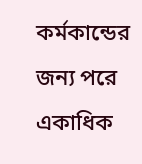কর্মকান্ডের জন্য পরে একাধিক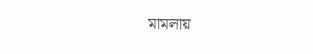মামলায়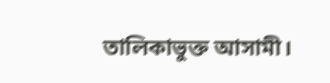তালিকাভুক্ত আসামী।